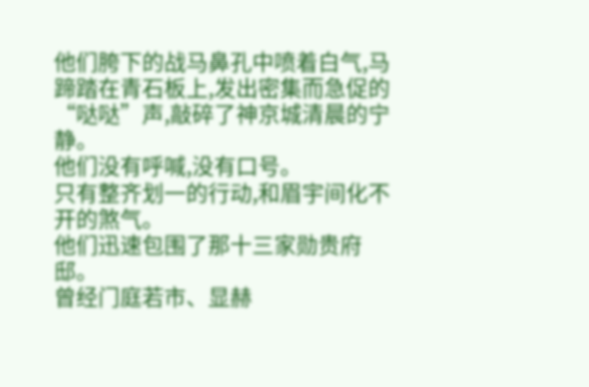他们胯下的战马鼻孔中喷着白气,马蹄踏在青石板上,发出密集而急促的“哒哒”声,敲碎了神京城清晨的宁静。
他们没有呼喊,没有口号。
只有整齐划一的行动,和眉宇间化不开的煞气。
他们迅速包围了那十三家勋贵府邸。
曾经门庭若市、显赫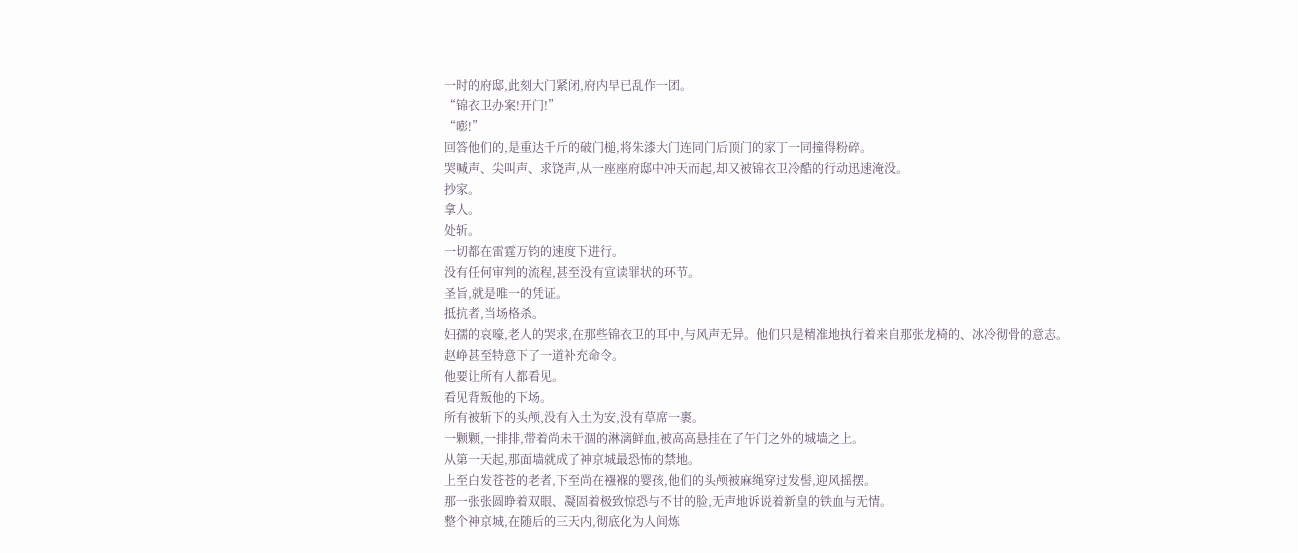一时的府邸,此刻大门紧闭,府内早已乱作一团。
“锦衣卫办案!开门!”
“嘭!”
回答他们的,是重达千斤的破门槌,将朱漆大门连同门后顶门的家丁一同撞得粉碎。
哭喊声、尖叫声、求饶声,从一座座府邸中冲天而起,却又被锦衣卫冷酷的行动迅速淹没。
抄家。
拿人。
处斩。
一切都在雷霆万钧的速度下进行。
没有任何审判的流程,甚至没有宣读罪状的环节。
圣旨,就是唯一的凭证。
抵抗者,当场格杀。
妇孺的哀嚎,老人的哭求,在那些锦衣卫的耳中,与风声无异。他们只是精准地执行着来自那张龙椅的、冰冷彻骨的意志。
赵峥甚至特意下了一道补充命令。
他要让所有人都看见。
看见背叛他的下场。
所有被斩下的头颅,没有入土为安,没有草席一裹。
一颗颗,一排排,带着尚未干涸的淋漓鲜血,被高高悬挂在了午门之外的城墙之上。
从第一天起,那面墙就成了神京城最恐怖的禁地。
上至白发苍苍的老者,下至尚在襁褓的婴孩,他们的头颅被麻绳穿过发髻,迎风摇摆。
那一张张圆睁着双眼、凝固着极致惊恐与不甘的脸,无声地诉说着新皇的铁血与无情。
整个神京城,在随后的三天内,彻底化为人间炼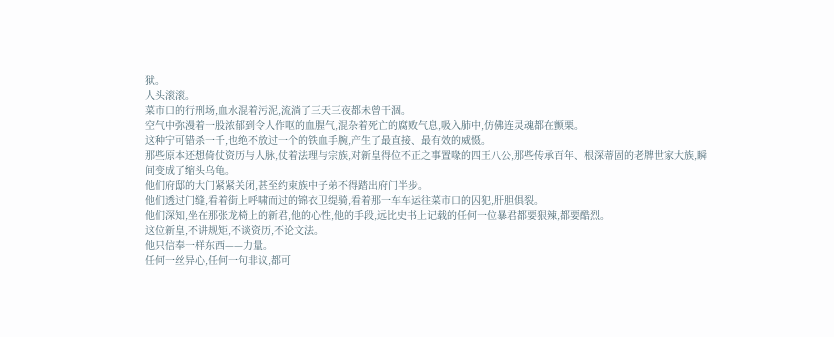狱。
人头滚滚。
菜市口的行刑场,血水混着污泥,流淌了三天三夜都未曾干涸。
空气中弥漫着一股浓郁到令人作呕的血腥气,混杂着死亡的腐败气息,吸入肺中,仿佛连灵魂都在颤栗。
这种宁可错杀一千,也绝不放过一个的铁血手腕,产生了最直接、最有效的威慑。
那些原本还想倚仗资历与人脉,仗着法理与宗族,对新皇得位不正之事置喙的四王八公,那些传承百年、根深蒂固的老牌世家大族,瞬间变成了缩头乌龟。
他们府邸的大门紧紧关闭,甚至约束族中子弟不得踏出府门半步。
他们透过门缝,看着街上呼啸而过的锦衣卫缇骑,看着那一车车运往菜市口的囚犯,肝胆俱裂。
他们深知,坐在那张龙椅上的新君,他的心性,他的手段,远比史书上记载的任何一位暴君都要狠辣,都要酷烈。
这位新皇,不讲规矩,不谈资历,不论文法。
他只信奉一样东西——力量。
任何一丝异心,任何一句非议,都可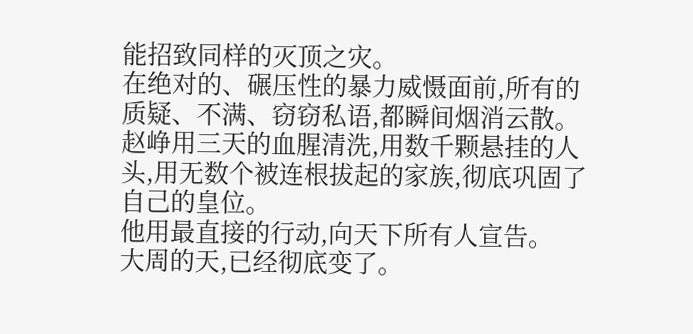能招致同样的灭顶之灾。
在绝对的、碾压性的暴力威慑面前,所有的质疑、不满、窃窃私语,都瞬间烟消云散。
赵峥用三天的血腥清洗,用数千颗悬挂的人头,用无数个被连根拔起的家族,彻底巩固了自己的皇位。
他用最直接的行动,向天下所有人宣告。
大周的天,已经彻底变了。